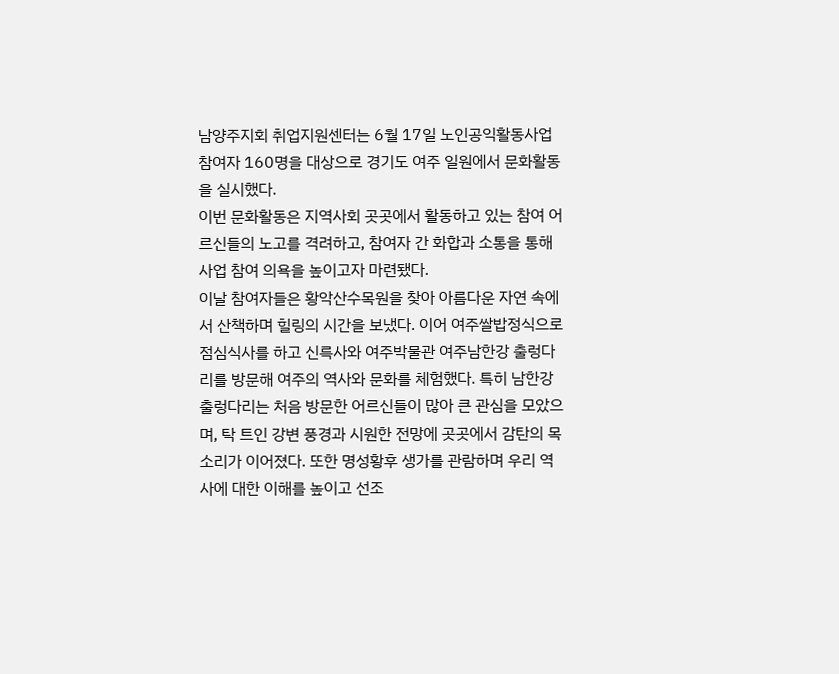남양주지회 취업지원센터는 6월 17일 노인공익활동사업 참여자 160명을 대상으로 경기도 여주 일원에서 문화활동을 실시했다.
이번 문화활동은 지역사회 곳곳에서 활동하고 있는 참여 어르신들의 노고를 격려하고, 참여자 간 화합과 소통을 통해 사업 참여 의욕을 높이고자 마련됐다.
이날 참여자들은 황악산수목원을 찾아 아름다운 자연 속에서 산책하며 힐링의 시간을 보냈다. 이어 여주쌀밥정식으로 점심식사를 하고 신륵사와 여주박물관 여주남한강 출렁다리를 방문해 여주의 역사와 문화를 체험했다. 특히 남한강 출렁다리는 처음 방문한 어르신들이 많아 큰 관심을 모았으며, 탁 트인 강변 풍경과 시원한 전망에 곳곳에서 감탄의 목소리가 이어졌다. 또한 명성황후 생가를 관람하며 우리 역사에 대한 이해를 높이고 선조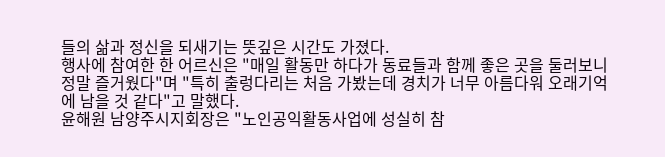들의 삶과 정신을 되새기는 뜻깊은 시간도 가졌다.
행사에 참여한 한 어르신은 "매일 활동만 하다가 동료들과 함께 좋은 곳을 둘러보니 정말 즐거웠다"며 "특히 출렁다리는 처음 가봤는데 경치가 너무 아름다워 오래기억에 남을 것 같다"고 말했다.
윤해원 남양주시지회장은 "노인공익활동사업에 성실히 참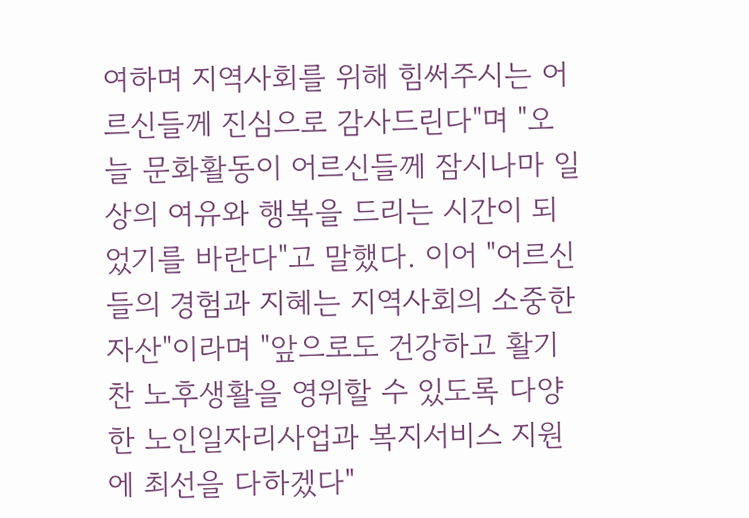여하며 지역사회를 위해 힘써주시는 어르신들께 진심으로 감사드린다"며 "오늘 문화활동이 어르신들께 잠시나마 일상의 여유와 행복을 드리는 시간이 되었기를 바란다"고 말했다. 이어 "어르신들의 경험과 지혜는 지역사회의 소중한 자산"이라며 "앞으로도 건강하고 활기찬 노후생활을 영위할 수 있도록 다양한 노인일자리사업과 복지서비스 지원에 최선을 다하겠다"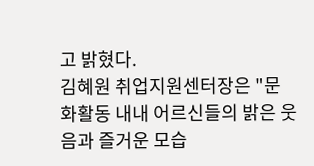고 밝혔다.
김혜원 취업지원센터장은 "문화활동 내내 어르신들의 밝은 웃음과 즐거운 모습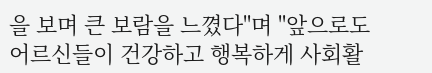을 보며 큰 보람을 느꼈다"며 "앞으로도 어르신들이 건강하고 행복하게 사회활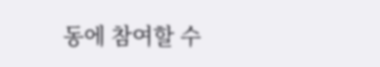동에 참여할 수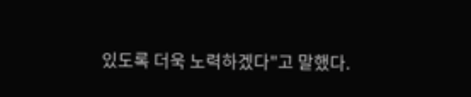있도록 더욱 노력하겠다"고 말했다.